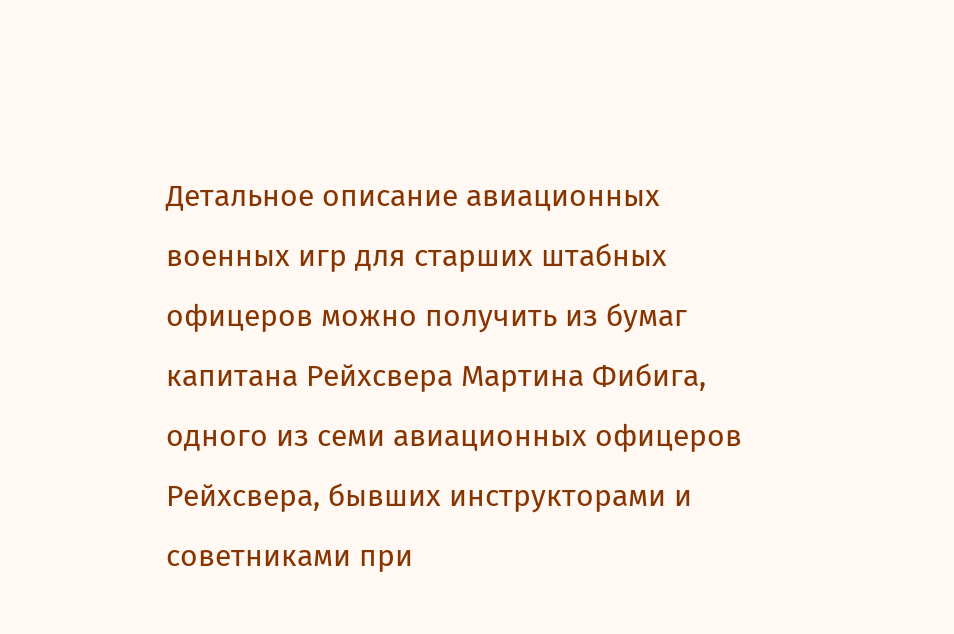Детальное описание авиационных военных игр для старших штабных офицеров можно получить из бумаг капитана Рейхсвера Мартина Фибига, одного из семи авиационных офицеров Рейхсвера, бывших инструкторами и советниками при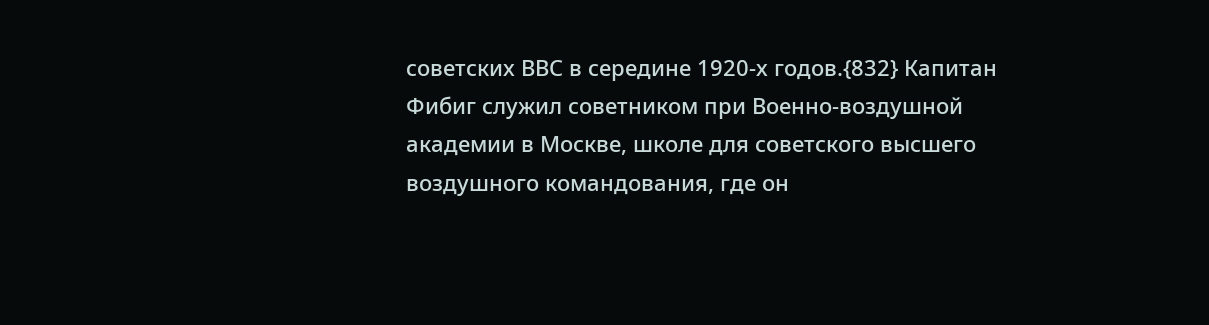советских ВВС в середине 1920-х годов.{832} Капитан Фибиг служил советником при Военно-воздушной академии в Москве, школе для советского высшего воздушного командования, где он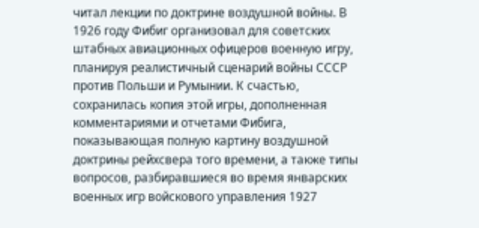читал лекции по доктрине воздушной войны. В 1926 году Фибиг организовал для советских штабных авиационных офицеров военную игру, планируя реалистичный сценарий войны СССР против Польши и Румынии. К счастью, сохранилась копия этой игры, дополненная комментариями и отчетами Фибига, показывающая полную картину воздушной доктрины рейхсвера того времени, а также типы вопросов, разбиравшиеся во время январских военных игр войскового управления 1927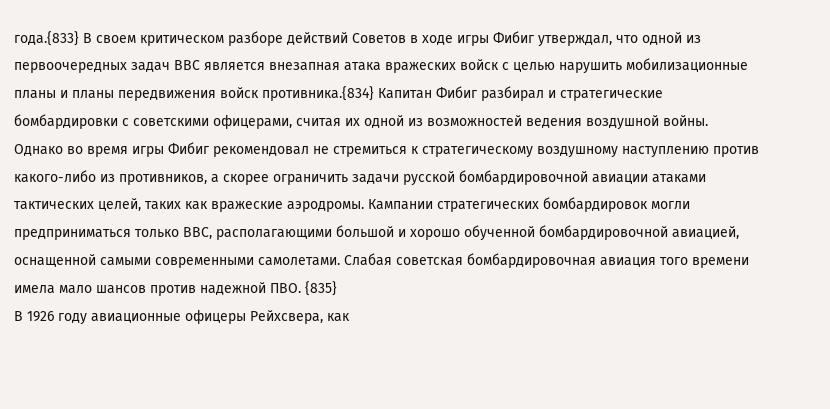года.{833} В своем критическом разборе действий Советов в ходе игры Фибиг утверждал, что одной из первоочередных задач ВВС является внезапная атака вражеских войск с целью нарушить мобилизационные планы и планы передвижения войск противника.{834} Капитан Фибиг разбирал и стратегические бомбардировки с советскими офицерами, считая их одной из возможностей ведения воздушной войны. Однако во время игры Фибиг рекомендовал не стремиться к стратегическому воздушному наступлению против какого-либо из противников, а скорее ограничить задачи русской бомбардировочной авиации атаками тактических целей, таких как вражеские аэродромы. Кампании стратегических бомбардировок могли предприниматься только ВВС, располагающими большой и хорошо обученной бомбардировочной авиацией, оснащенной самыми современными самолетами. Слабая советская бомбардировочная авиация того времени имела мало шансов против надежной ПВО. {835}
В 1926 году авиационные офицеры Рейхсвера, как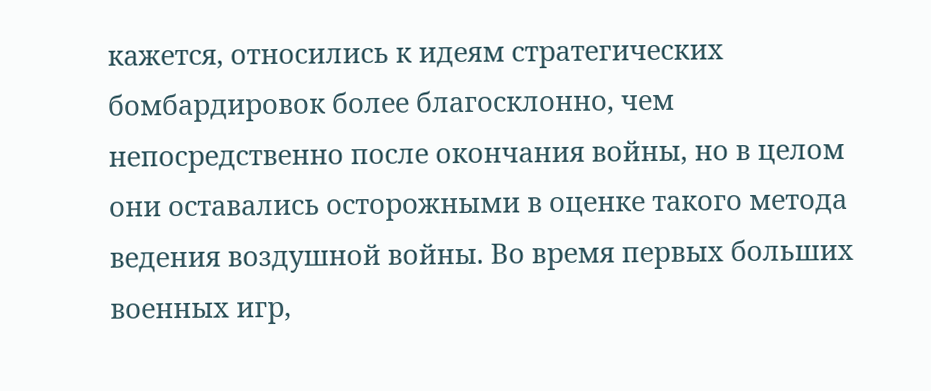кажется, относились к идеям стратегических бомбардировок более благосклонно, чем непосредственно после окончания войны, но в целом они оставались осторожными в оценке такого метода ведения воздушной войны. Во время первых больших военных игр,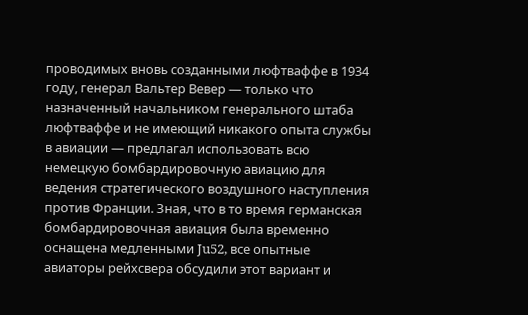проводимых вновь созданными люфтваффе в 1934 году, генерал Вальтер Вевер — только что назначенный начальником генерального штаба люфтваффе и не имеющий никакого опыта службы в авиации — предлагал использовать всю немецкую бомбардировочную авиацию для ведения стратегического воздушного наступления против Франции. Зная, что в то время германская бомбардировочная авиация была временно оснащена медленными Ju52, все опытные авиаторы рейхсвера обсудили этот вариант и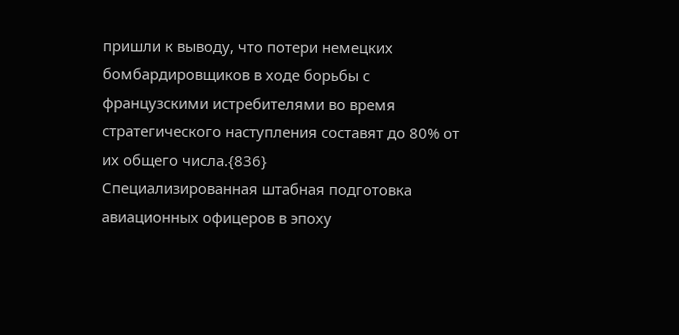пришли к выводу, что потери немецких бомбардировщиков в ходе борьбы с французскими истребителями во время стратегического наступления составят до 80% от их общего числа.{836}
Специализированная штабная подготовка авиационных офицеров в эпоху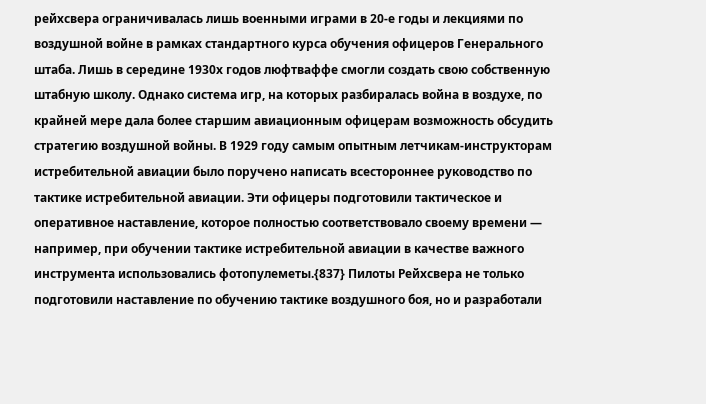рейхсвера ограничивалась лишь военными играми в 20-е годы и лекциями по воздушной войне в рамках стандартного курса обучения офицеров Генерального штаба. Лишь в середине 1930х годов люфтваффе смогли создать свою собственную штабную школу. Однако система игр, на которых разбиралась война в воздухе, по крайней мере дала более старшим авиационным офицерам возможность обсудить стратегию воздушной войны. В 1929 году самым опытным летчикам-инструкторам истребительной авиации было поручено написать всестороннее руководство по тактике истребительной авиации. Эти офицеры подготовили тактическое и оперативное наставление, которое полностью соответствовало своему времени — например, при обучении тактике истребительной авиации в качестве важного инструмента использовались фотопулеметы.{837} Пилоты Рейхсвера не только подготовили наставление по обучению тактике воздушного боя, но и разработали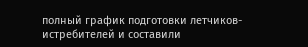полный график подготовки летчиков-истребителей и составили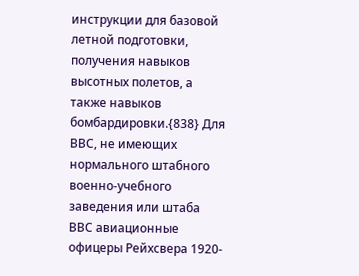инструкции для базовой летной подготовки, получения навыков высотных полетов, а также навыков бомбардировки.{838} Для ВВС, не имеющих нормального штабного военно-учебного заведения или штаба ВВС авиационные офицеры Рейхсвера 1920-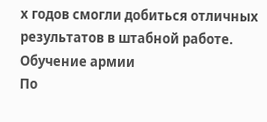х годов смогли добиться отличных результатов в штабной работе.
Обучение армии
По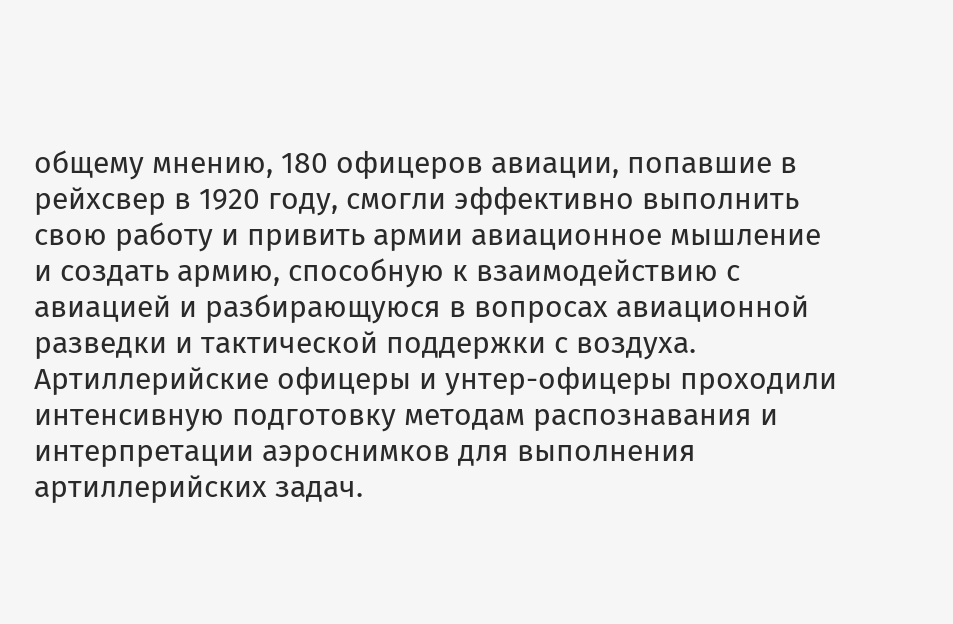общему мнению, 180 офицеров авиации, попавшие в рейхсвер в 1920 году, смогли эффективно выполнить свою работу и привить армии авиационное мышление и создать армию, способную к взаимодействию с авиацией и разбирающуюся в вопросах авиационной разведки и тактической поддержки с воздуха. Артиллерийские офицеры и унтер-офицеры проходили интенсивную подготовку методам распознавания и интерпретации аэроснимков для выполнения артиллерийских задач.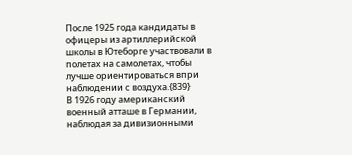После 1925 года кандидаты в офицеры из артиллерийской школы в Ютеборге участвовали в полетах на самолетах, чтобы лучше ориентироваться впри наблюдении с воздуха.{839}
В 1926 году американский военный атташе в Германии, наблюдая за дивизионными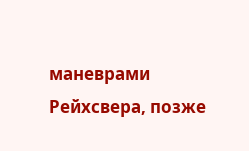маневрами Рейхсвера, позже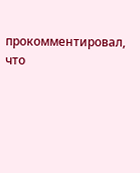прокомментировал, что